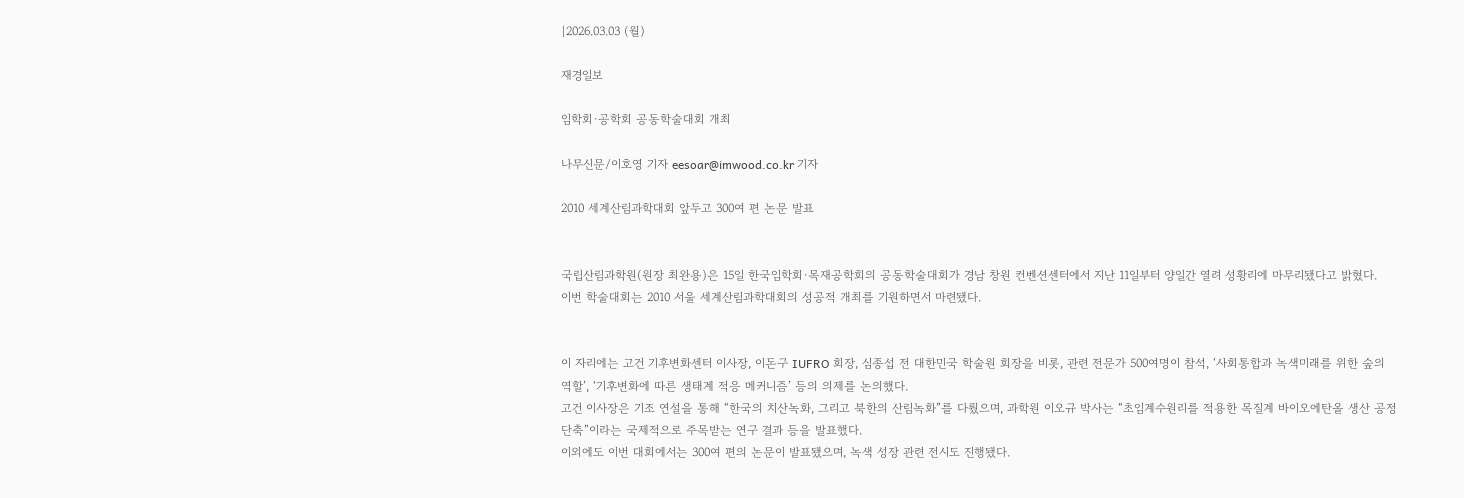|2026.03.03 (월)

재경일보

임학회·공학회 공동학술대회 개최

나무신문/이호영 기자 eesoar@imwood.co.kr 기자

2010 세계산림과학대회 앞두고 300여 편 논문 발표


국립산림과학원(원장 최완용)은 15일 한국임학회·목재공학회의 공동학술대회가 경남 창원 컨벤션센터에서 지난 11일부터 양일간 열려 성황리에 마무리됐다고 밝혔다.
이번 학술대회는 2010 서울 세계산림과학대회의 성공적 개최를 기원하면서 마련됐다.


이 자리에는 고건 기후변화센터 이사장, 이돈구 IUFRO 회장, 심종섭 전 대한민국 학술원 회장을 비롯, 관련 전문가 500여명이 참석, ‘사회통합과 녹색미래를 위한 숲의 역할’, ‘기후변화에 따른 생태계 적응 메커니즘’ 등의 의제를 논의했다.
고건 이사장은 기조 연설을 통해 “한국의 치산녹화, 그리고 북한의 산림녹화”를 다뤘으며, 과학원 이오규 박사는 “초임계수원리를 적용한 목질계 바이오에탄올 생산 공정 단축”이라는 국제적으로 주목받는 연구 결과 등을 발표했다.
이외에도 이번 대회에서는 300여 편의 논문이 발표됐으며, 녹색 성장 관련 전시도 진행됐다.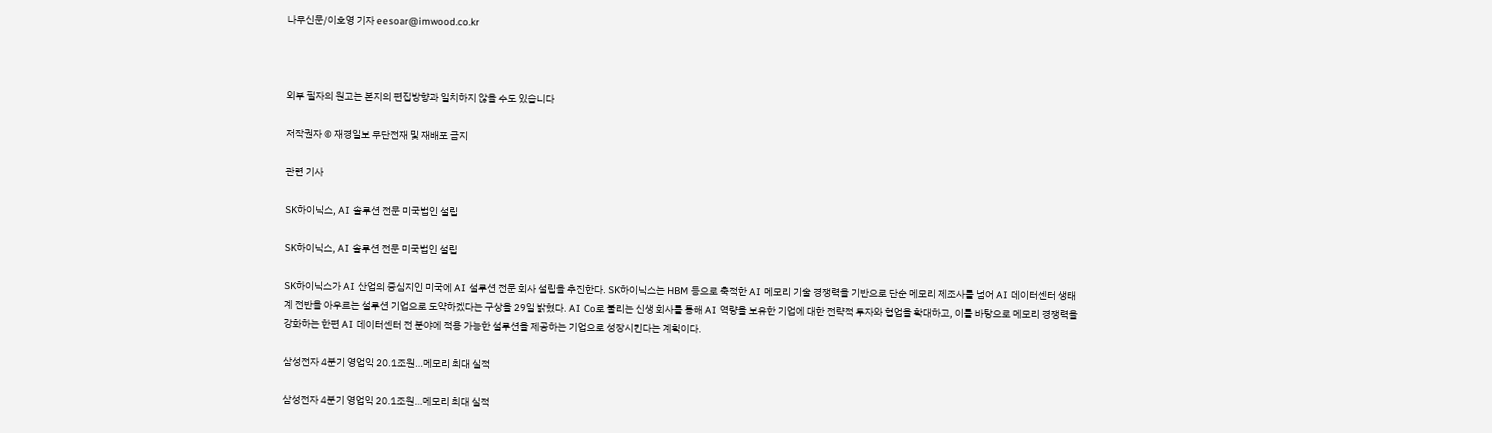나무신문/이호영 기자 eesoar@imwood.co.kr



외부 필자의 원고는 본지의 편집방향과 일치하지 않을 수도 있습니다

저작권자 © 재경일보 무단전재 및 재배포 금지

관련 기사

SK하이닉스, AI 솔루션 전문 미국법인 설립

SK하이닉스, AI 솔루션 전문 미국법인 설립

SK하이닉스가 AI 산업의 중심지인 미국에 AI 설루션 전문 회사 설립을 추진한다. SK하이닉스는 HBM 등으로 축적한 AI 메모리 기술 경쟁력을 기반으로 단순 메모리 제조사를 넘어 AI 데이터센터 생태계 전반을 아우르는 설루션 기업으로 도약하겠다는 구상을 29일 밝혔다. AI Co로 불리는 신생 회사를 통해 AI 역량을 보유한 기업에 대한 전략적 투자와 협업을 확대하고, 이를 바탕으로 메모리 경쟁력을 강화하는 한편 AI 데이터센터 전 분야에 적용 가능한 설루션을 제공하는 기업으로 성장시킨다는 계획이다.

삼성전자 4분기 영업익 20.1조원…메모리 최대 실적

삼성전자 4분기 영업익 20.1조원…메모리 최대 실적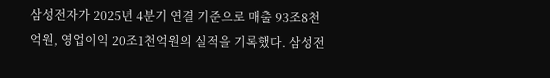삼성전자가 2025년 4분기 연결 기준으로 매출 93조8천억원, 영업이익 20조1천억원의 실적을 기록했다. 삼성전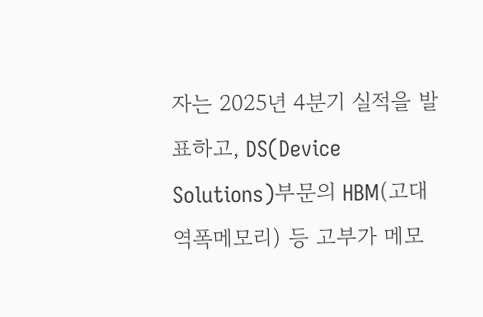자는 2025년 4분기 실적을 발표하고, DS(Device Solutions)부문의 HBM(고대역폭메모리) 등 고부가 메모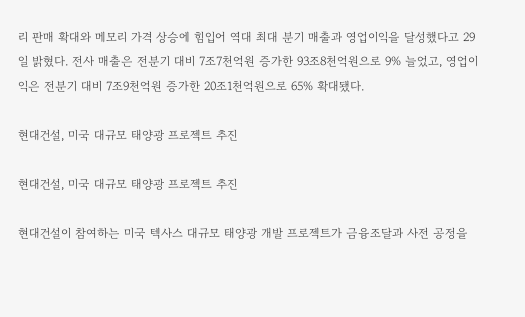리 판매 확대와 메모리 가격 상승에 힘입어 역대 최대 분기 매출과 영업이익을 달성했다고 29일 밝혔다. 전사 매출은 전분기 대비 7조7천억원 증가한 93조8천억원으로 9% 늘었고, 영업이익은 전분기 대비 7조9천억원 증가한 20조1천억원으로 65% 확대됐다.

현대건설, 미국 대규모 태양광 프로젝트 추진

현대건설, 미국 대규모 태양광 프로젝트 추진

현대건설이 참여하는 미국 텍사스 대규모 태양광 개발 프로젝트가 금융조달과 사전 공정을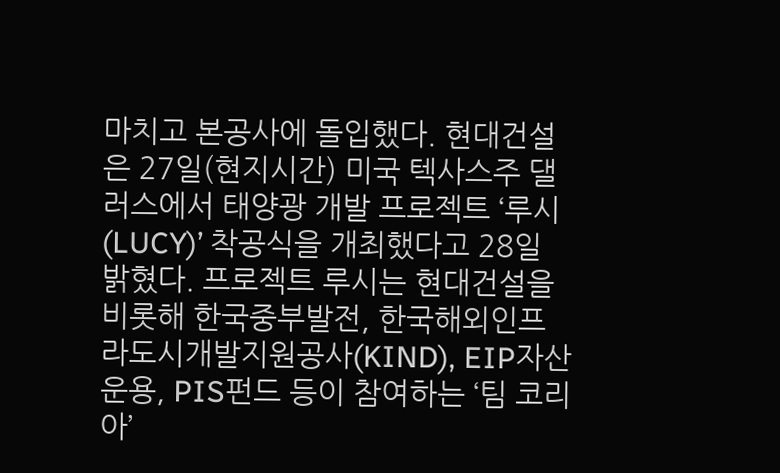마치고 본공사에 돌입했다. 현대건설은 27일(현지시간) 미국 텍사스주 댈러스에서 태양광 개발 프로젝트 ‘루시(LUCY)’ 착공식을 개최했다고 28일 밝혔다. 프로젝트 루시는 현대건설을 비롯해 한국중부발전, 한국해외인프라도시개발지원공사(KIND), EIP자산운용, PIS펀드 등이 참여하는 ‘팀 코리아’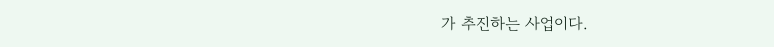가 추진하는 사업이다.